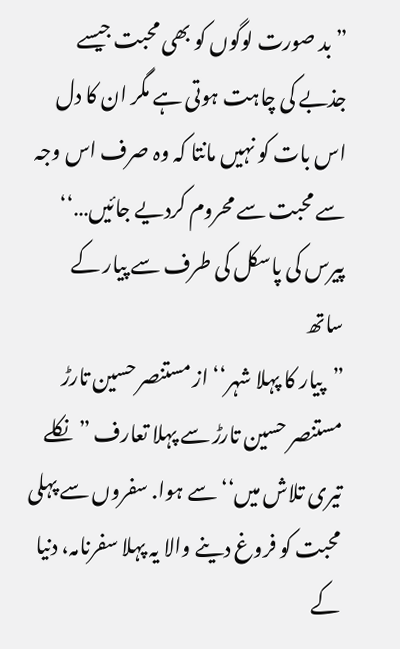”بد صورت لوگوں کو بھی محبت جیسے جذبے کی چاہت ہوتی ہے مگر ان کا دل اس بات کو نہیں مانتا کہ وہ صرف اس وجہ سے محبت سے محروم کردیے جائیں…‘‘
پیرس کی پاسکل کی طرف سے پیار کے ساتھ
”پیار کا پہلا شہر‘‘ از مستنصر حسین تارڑ
مستنصر حسین تارڑ سے پہلا تعارف ”نکلے تیری تلاش میں‘‘ سے ہوا. سفروں سے پہلی محبت کو فروغ دینے والا یہ پہلا سفرنامہ، دنیا کے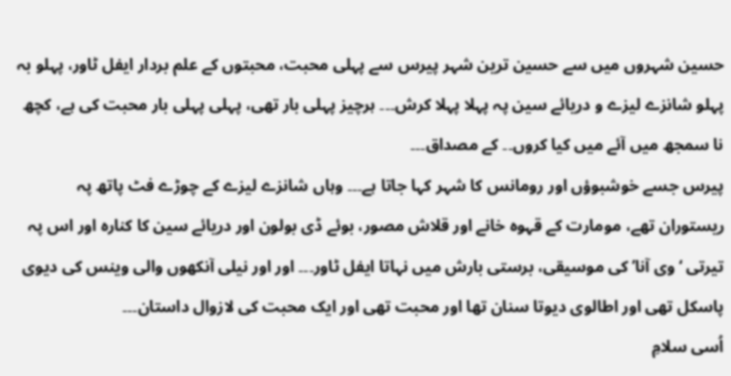حسین شہروں میں سے حسین ترین شہر پیرس سے پہلی محبت، محبتوں کے علم بردار ایفل ٹاور، پہلو بہ پہلو شانزے لیزے و دریائے سین پہ پہلا پہلا کرش۔۔۔ ہرچیز پہلی بار تھی، پہلی پہلی بار محبت کی ہے، کچھ نا سمجھ میں آئے میں کیا کروں۔۔ کے مصداق۔۔۔
پیرس جسے خوشبوؤں اور رومانس کا شہر کہا جاتا ہے۔۔۔ وہاں شانزے لیزے کے چوڑے فٹ پاتھ پہ ریستوران تھے، مومارت کے قہوہ خانے اور قلاش مصور، بوئے ڈی بولون اور دریائے سین کا کنارہ اور اس پہ تیرتی ‘وی آنا’ کی موسیقی، برستی بارش میں نہاتا ایفل ٹاور۔۔۔ اور اور نیلی آنکھوں والی وینس کی دیوی پاسکل تھی اور اطالوی دیوتا سنان تھا اور محبت تھی اور ایک محبت کی لازوال داستان۔۔۔
اُسی سلامِ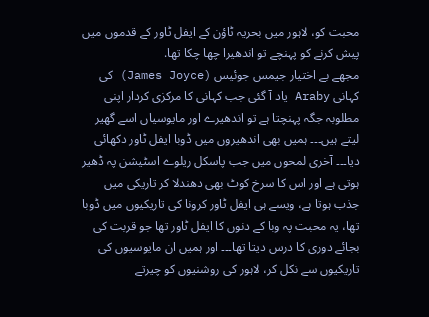محبت کو، لاہور میں بحریہ ٹاؤن کے ایفل ٹاور کے قدموں میں پیش کرنے کو پہنچے تو اندھیرا چھا چکا تھا.
مجھے بے اختیار جیمس جوئیس (James Joyce) کی کہانی Araby یاد آ گئی جب کہانی کا مرکزی کردار اپنی مطلوبہ جگہ پہنچتا ہے تو اندھیرے اور مایوسیاں اسے گھیر لیتے ہیں۔۔۔ ہمیں بھی اندھیروں میں ڈوبا ایفل ٹاور دکھائی دیا۔۔۔ آخری لمحوں میں جب پاسکل ریلوے اسٹیشن پہ ڈھیر ہوتی ہے اور اس کا سرخ کوٹ بھی دھندلا کر تاریکی میں جذب ہوتا ہے، ویسے ہی ایفل ٹاور کرونا کی تاریکیوں میں ڈوبا تھا، یہ محبت پہ وبا کے دنوں کا ایفل ٹاور تھا جو قربت کی بجائے دوری کا درس دیتا تھا۔۔۔ اور ہمیں ان مایوسیوں کی تاریکیوں سے نکل کر، لاہور کی روشنیوں کو چیرتے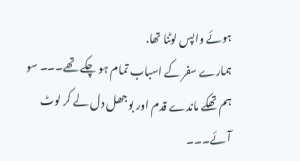ہوئے واپس لوٹنا تھا.
ہمارے سفر کے اسباب تمام ہو چکے تھے۔۔۔ سو ہم تھکے ماندے قدم اور بوجھل دل لے کر لوٹ آئے۔۔۔